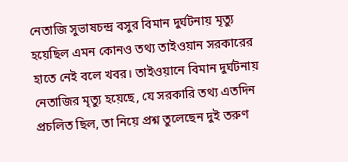নেতাজি সুভাষচন্দ্র বসুর বিমান দুর্ঘটনায় মৃত্যু হয়েছিল এমন কোনও তথ্য তাইওয়ান সরকারের হাতে নেই বলে খবর। তাইওয়ানে বিমান দুর্ঘটনায় নেতাজির মৃত্যু হয়েছে, যে সরকারি তথ্য এতদিন প্রচলিত ছিল, তা নিয়ে প্রশ্ন তুলেছেন দুই তরুণ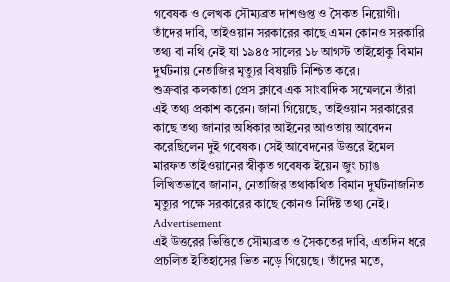গবেষক ও লেখক সৌম্যব্রত দাশগুপ্ত ও সৈকত নিয়োগী। তাঁদের দাবি, তাইওয়ান সরকারের কাছে এমন কোনও সরকারি তথ্য বা নথি নেই যা ১৯৪৫ সালের ১৮ আগস্ট তাইহোকু বিমান দুর্ঘটনায় নেতাজির মৃত্যুর বিষয়টি নিশ্চিত করে।
শুক্রবার কলকাতা প্রেস ক্লাবে এক সাংবাদিক সম্মেলনে তাঁরা এই তথ্য প্রকাশ করেন। জানা গিয়েছে, তাইওয়ান সরকারের কাছে তথ্য জানার অধিকার আইনের আওতায় আবেদন করেছিলেন দুই গবেষক। সেই আবেদনের উত্তরে ইমেল মারফত তাইওয়ানের স্বীকৃত গবেষক ইয়েন জুং চ্যাঙ লিখিতভাবে জানান, নেতাজির তথাকথিত বিমান দুর্ঘটনাজনিত মৃত্যুর পক্ষে সরকারের কাছে কোনও নির্দিষ্ট তথ্য নেই।
Advertisement
এই উত্তরের ভিত্তিতে সৌম্যব্রত ও সৈকতের দাবি, এতদিন ধরে প্রচলিত ইতিহাসের ভিত নড়ে গিয়েছে। তাঁদের মতে,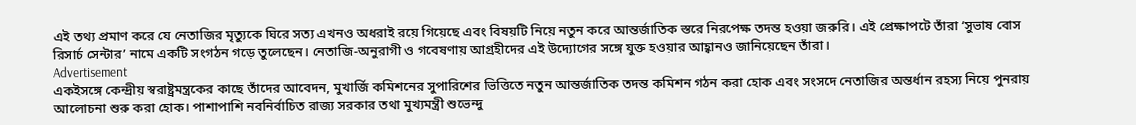এই তথ্য প্রমাণ করে যে নেতাজির মৃত্যুকে ঘিরে সত্য এখনও অধরাই রয়ে গিয়েছে এবং বিষয়টি নিয়ে নতুন করে আন্তর্জাতিক স্তরে নিরপেক্ষ তদন্ত হওয়া জরুরি। এই প্রেক্ষাপটে তাঁরা ‘সুভাষ বোস রিসার্চ সেন্টার’ নামে একটি সংগঠন গড়ে তুলেছেন। নেতাজি-অনুরাগী ও গবেষণায় আগ্রহীদের এই উদ্যোগের সঙ্গে যুক্ত হওয়ার আহ্বানও জানিয়েছেন তাঁরা।
Advertisement
একইসঙ্গে কেন্দ্রীয় স্বরাষ্ট্রমন্ত্রকের কাছে তাঁদের আবেদন, মুখার্জি কমিশনের সুপারিশের ভিত্তিতে নতুন আন্তর্জাতিক তদন্ত কমিশন গঠন করা হোক এবং সংসদে নেতাজির অন্তর্ধান রহস্য নিয়ে পুনরায় আলোচনা শুরু করা হোক। পাশাপাশি নবনির্বাচিত রাজ্য সরকার তথা মুখ্যমন্ত্রী শুভেন্দু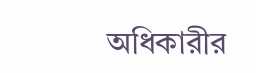অধিকারীর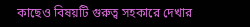কাছেও বিষয়টি গুরুত্ব সহকারে দেখার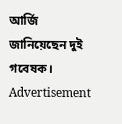আর্জি জানিয়েছেন দুই গবেষক।
Advertisement